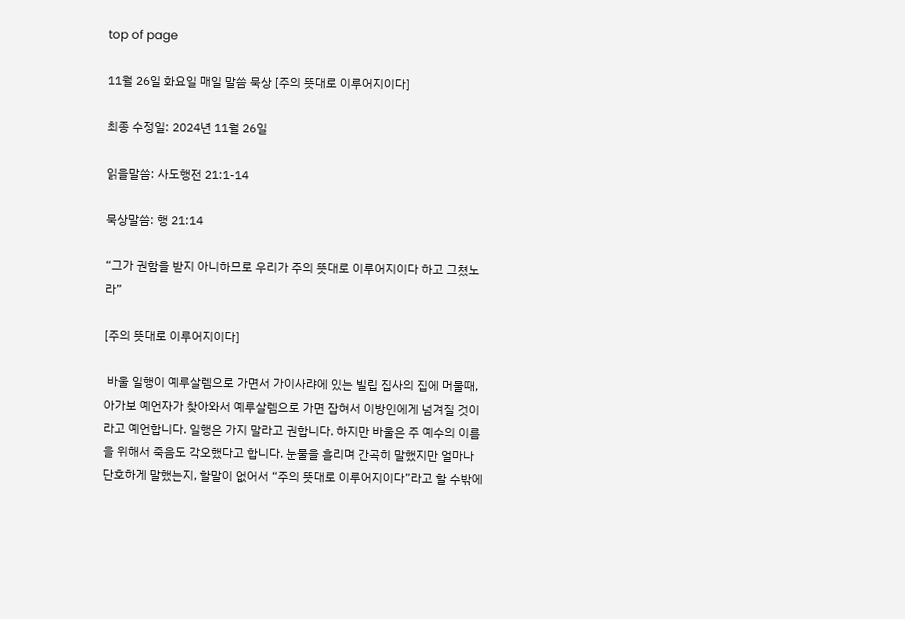top of page

11월 26일 화요일 매일 말씀 묵상 [주의 뜻대로 이루어지이다]

최종 수정일: 2024년 11월 26일

읽을말씀: 사도행전 21:1-14

묵상말씀: 행 21:14

“그가 권함을 받지 아니하므로 우리가 주의 뜻대로 이루어지이다 하고 그쳤노라”

[주의 뜻대로 이루어지이다]

 바울 일행이 예루살렘으로 가면서 가이사랴에 있는 빌립 집사의 집에 머물때, 아가보 예언자가 찾아와서 예루살렘으로 가면 잡혀서 이방인에게 넘겨질 것이라고 예언합니다. 일행은 가지 말라고 권합니다. 하지만 바울은 주 예수의 이름을 위해서 죽음도 각오했다고 합니다. 눈물을 흘리며 간곡히 말했지만 얼마나 단호하게 말했는지, 할말이 없어서 “주의 뜻대로 이루어지이다”라고 할 수밖에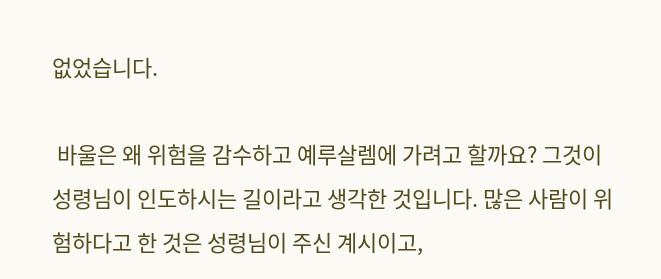없었습니다.

 바울은 왜 위험을 감수하고 예루살렘에 가려고 할까요? 그것이 성령님이 인도하시는 길이라고 생각한 것입니다. 많은 사람이 위험하다고 한 것은 성령님이 주신 계시이고,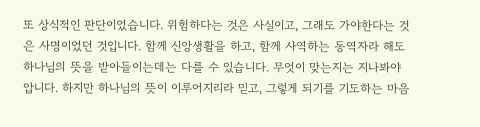또 상식적인 판단이었습니다. 위험하다는 것은 사실이고, 그래도 가야한다는 것은 사명이었던 것입니다. 함께 신앙생활을 하고, 함께 사역하는 동역자라 해도 하나님의 뜻을 받아들이는데는 다를 수 있습니다. 무엇이 맞는지는 지나봐야 압니다. 하지만 하나님의 뜻이 이루어지리라 믿고, 그렇게 되기를 기도하는 마음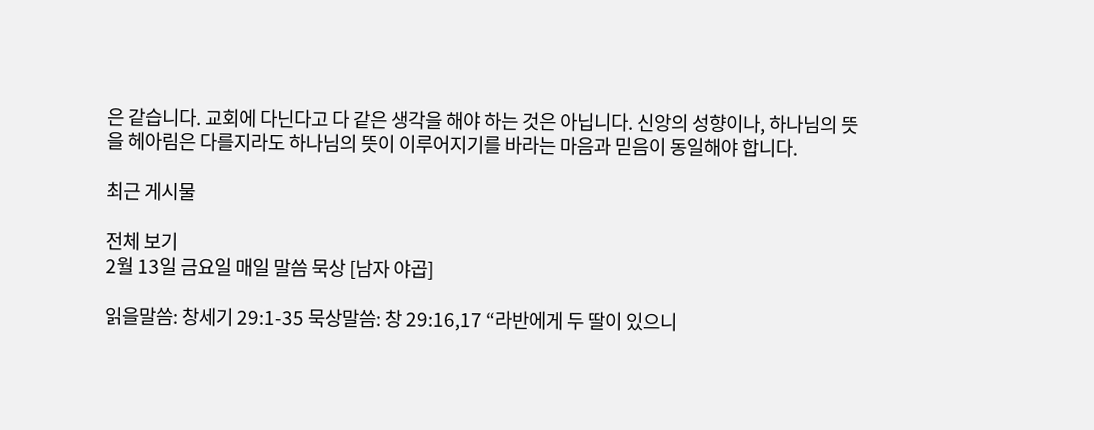은 같습니다. 교회에 다닌다고 다 같은 생각을 해야 하는 것은 아닙니다. 신앙의 성향이나, 하나님의 뜻을 헤아림은 다를지라도 하나님의 뜻이 이루어지기를 바라는 마음과 믿음이 동일해야 합니다.

최근 게시물

전체 보기
2월 13일 금요일 매일 말씀 묵상 [남자 야곱]

읽을말씀: 창세기 29:1-35 묵상말씀: 창 29:16,17 “라반에게 두 딸이 있으니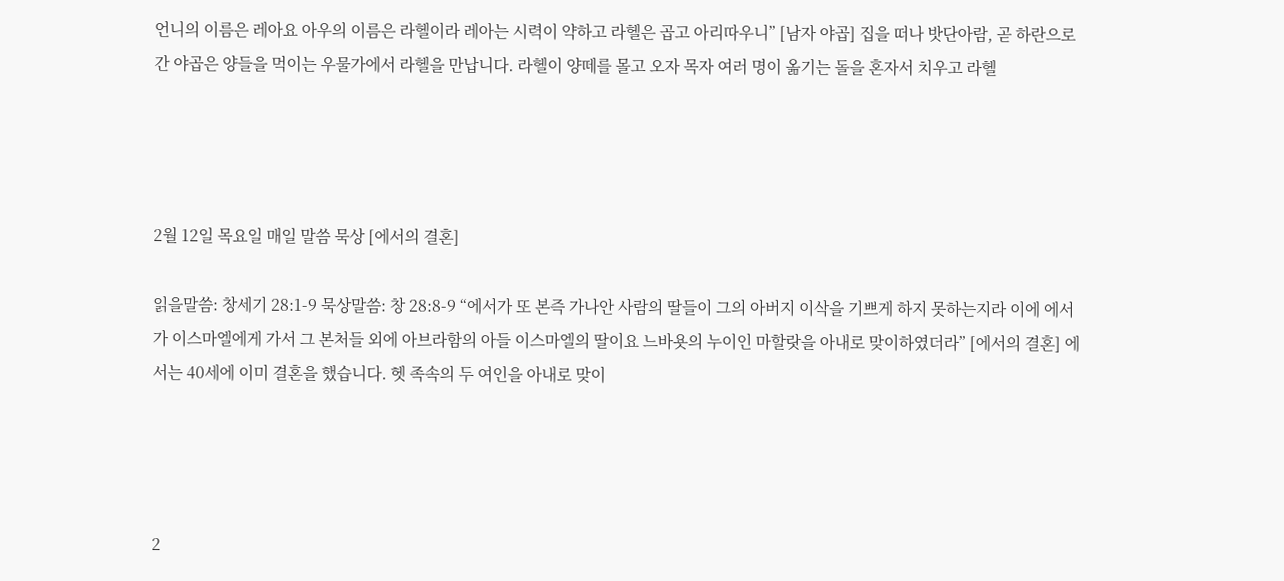언니의 이름은 레아요 아우의 이름은 라헬이라 레아는 시력이 약하고 라헬은 곱고 아리따우니” [남자 야곱] 집을 떠나 밧단아람, 곧 하란으로 간 야곱은 양들을 먹이는 우물가에서 라헬을 만납니다. 라헬이 양떼를 몰고 오자 목자 여러 명이 옮기는 돌을 혼자서 치우고 라헬




2월 12일 목요일 매일 말씀 묵상 [에서의 결혼]

읽을말씀: 창세기 28:1-9 묵상말씀: 창 28:8-9 “에서가 또 본즉 가나안 사람의 딸들이 그의 아버지 이삭을 기쁘게 하지 못하는지라 이에 에서가 이스마엘에게 가서 그 본처들 외에 아브라함의 아들 이스마엘의 딸이요 느바욧의 누이인 마할랏을 아내로 맞이하였더라” [에서의 결혼] 에서는 40세에 이미 결혼을 했습니다. 헷 족속의 두 여인을 아내로 맞이




2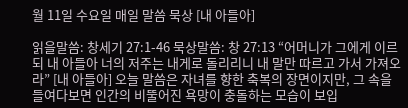월 11일 수요일 매일 말씀 묵상 [내 아들아]

읽을말씀: 창세기 27:1-46 묵상말씀: 창 27:13 “어머니가 그에게 이르되 내 아들아 너의 저주는 내게로 돌리리니 내 말만 따르고 가서 가져오라” [내 아들아] 오늘 말씀은 자녀를 향한 축복의 장면이지만, 그 속을 들여다보면 인간의 비뚤어진 욕망이 충돌하는 모습이 보입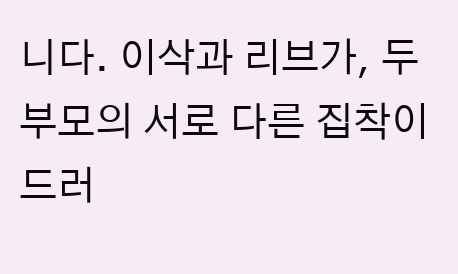니다. 이삭과 리브가, 두 부모의 서로 다른 집착이 드러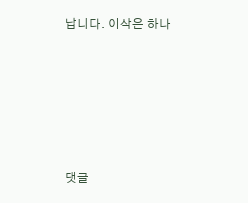납니다. 이삭은 하나





댓글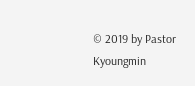© 2019 by Pastor Kyoungmin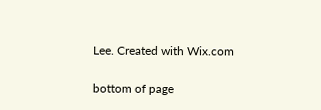Lee. Created with Wix.com

bottom of page